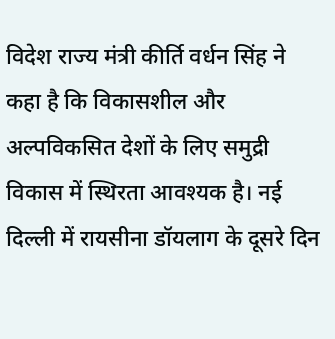विदेश राज्य मंत्री कीर्ति वर्धन सिंह ने कहा है कि विकासशील और अल्पविकसित देशों के लिए समुद्री विकास में स्थिरता आवश्यक है। नई दिल्ली में रायसीना डॉयलाग के दूसरे दिन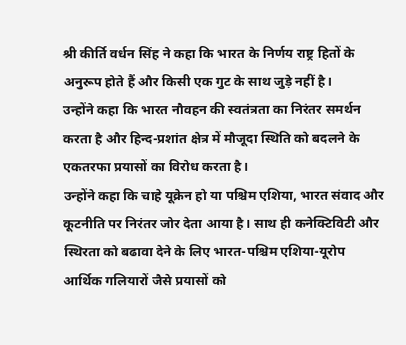श्री कीर्ति वर्धन सिंह ने कहा कि भारत के निर्णय राष्ट्र हितों के अनुरूप होते हैं और किसी एक गुट के साथ जुड़े नहीं है।
उन्होंने कहा कि भारत नौवहन की स्वतंत्रता का निरंतर समर्थन करता है और हिन्द-प्रशांत क्षेत्र में मौजूदा स्थिति को बदलने के एकतरफा प्रयासों का विरोध करता है।
उन्होंने कहा कि चाहे यूक्रेन हो या पश्चिम एशिया, भारत संवाद और कूटनीति पर निरंतर जोर देता आया है। साथ ही कनेक्टिविटी और स्थिरता को बढावा देने के लिए भारत-पश्चिम एशिया-यूरोप आर्थिक गलियारों जैसे प्रयासों को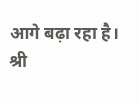आगे बढ़ा रहा है।
श्री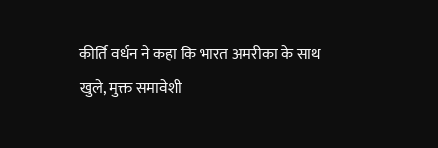कीर्ति वर्धन ने कहा कि भारत अमरीका के साथ खुले, मुक्त समावेशी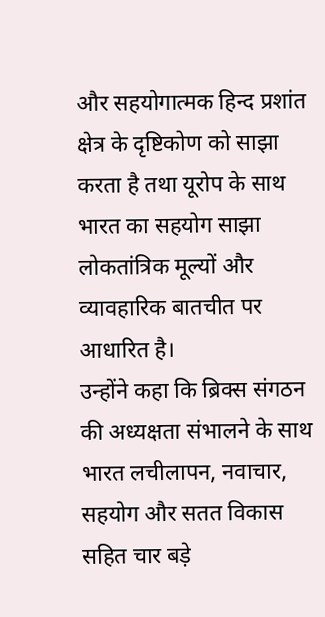और सहयोगात्मक हिन्द प्रशांत क्षेत्र के दृष्टिकोण को साझा करता है तथा यूरोप के साथ भारत का सहयोग साझा लोकतांत्रिक मूल्यों और व्यावहारिक बातचीत पर आधारित है।
उन्होंने कहा कि ब्रिक्स संगठन की अध्यक्षता संभालने के साथ भारत लचीलापन, नवाचार, सहयोग और सतत विकास सहित चार बड़े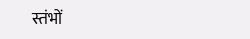स्तंभों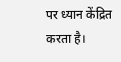पर ध्यान केंद्रित करता है।